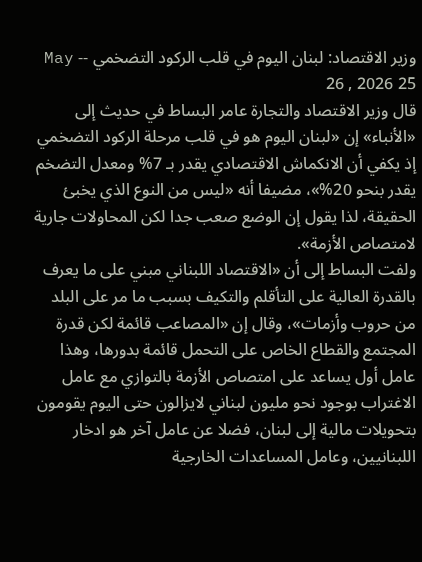وزير الاقتصاد: لبنان اليوم في قلب الركود التضخمي -- May 26 , 2026 25
قال وزير الاقتصاد والتجارة عامر البساط في حديث إلى «الأنباء» إن «لبنان اليوم هو في قلب مرحلة الركود التضخمي إذ يكفي أن الانكماش الاقتصادي يقدر بـ 7% ومعدل التضخم يقدر بنحو 20%»، مضيفا أنه «ليس من النوع الذي يخبئ الحقيقة، لذا يقول إن الوضع صعب جدا لكن المحاولات جارية لامتصاص الأزمة».
ولفت البساط إلى أن «الاقتصاد اللبناني مبني على ما يعرف بالقدرة العالية على التأقلم والتكيف بسبب ما مر على البلد من حروب وأزمات»، وقال إن «المصاعب قائمة لكن قدرة المجتمع والقطاع الخاص على التحمل قائمة بدورها، وهذا عامل أول يساعد على امتصاص الأزمة بالتوازي مع عامل الاغتراب بوجود نحو مليون لبناني لايزالون حتى اليوم يقومون بتحويلات مالية إلى لبنان، فضلا عن عامل آخر هو ادخار اللبنانيين، وعامل المساعدات الخارجية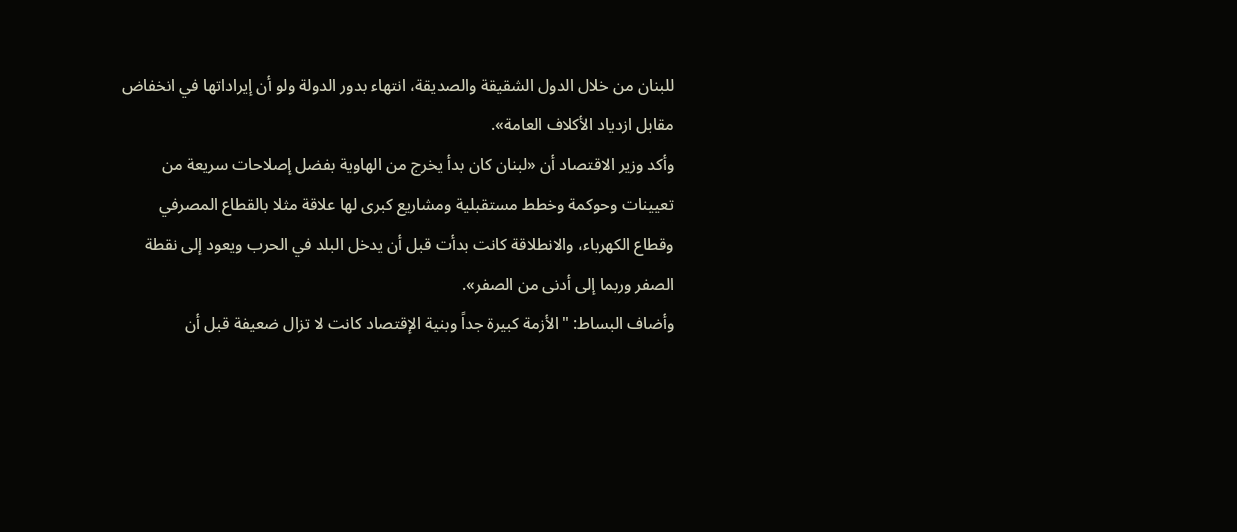للبنان من خلال الدول الشقيقة والصديقة، انتهاء بدور الدولة ولو أن إيراداتها في انخفاض مقابل ازدياد الأكلاف العامة».
وأكد وزير الاقتصاد أن «لبنان كان بدأ يخرج من الهاوية بفضل إصلاحات سريعة من تعيينات وحوكمة وخطط مستقبلية ومشاريع كبرى لها علاقة مثلا بالقطاع المصرفي وقطاع الكهرباء، والانطلاقة كانت بدأت قبل أن يدخل البلد في الحرب ويعود إلى نقطة الصفر وربما إلى أدنى من الصفر».
وأضاف البساط: "الأزمة كبيرة جداً وبنية الإقتصاد كانت لا تزال ضعيفة قبل أن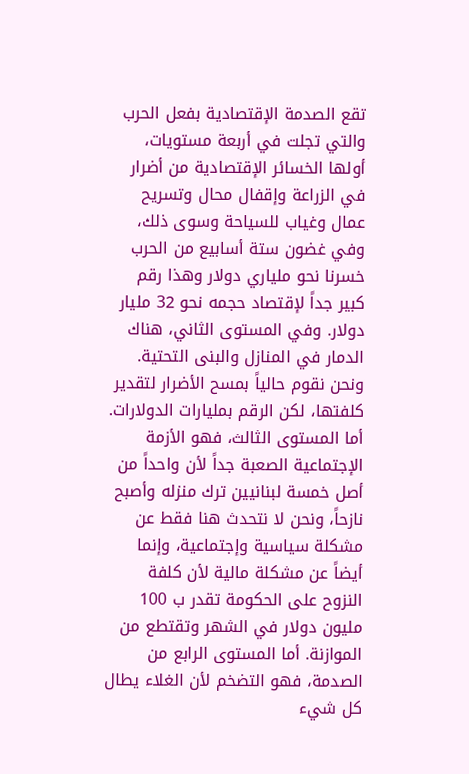تقع الصدمة الإقتصادية بفعل الحرب والتي تجلت في أربعة مستويات، أولها الخسائر الإقتصادية من أضرار في الزراعة وإقفال محال وتسريح عمال وغياب للسياحة وسوى ذلك، وفي غضون ستة أسابيع من الحرب خسرنا نحو ملياري دولار وهذا رقم كبير جداً لإقتصاد حجمه نحو 32 مليار دولار. وفي المستوى الثاني، هناك الدمار في المنازل والبنى التحتية. ونحن نقوم حالياً بمسح الأضرار لتقدير كلفتها، لكن الرقم بمليارات الدولارات. أما المستوى الثالث، فهو الأزمة الإجتماعية الصعبة جداً لأن واحداً من أصل خمسة لبنانيين ترك منزله وأصبح نازحاً، ونحن لا نتحدث هنا فقط عن مشكلة سياسية وإجتماعية، وإنما أيضاً عن مشكلة مالية لأن كلفة النزوح على الحكومة تقدر ب 100 مليون دولار في الشهر وتقتطع من الموازنة. أما المستوى الرابع من الصدمة، فهو التضخم لأن الغلاء يطال كل شيء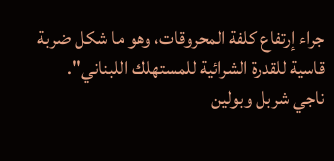جراء إرتفاع كلفة المحروقات، وهو ما شكل ضربة قاسية للقدرة الشرائية للمستهلك اللبناني".
ناجي شربل وبولين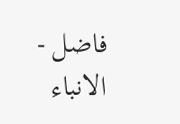فاضل - الانباء